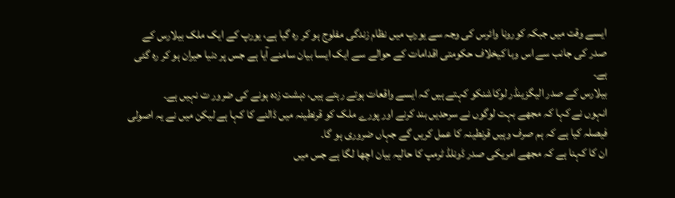ایسے وقت میں جبکہ کورونا وائرس کی وجہ سے یورپ میں نظام زندگی مفلوج ہو کر رہ گیا ہے، یورپ کے ایک ملک بیلارس کے صدر کی جانب سے اس وبا کیخلاف حکومتی اقدامات کے حوالے سے ایک ایسا بیان سامنے آیا ہے جس پر دنیا حیران ہو کر رہ گئی ہے۔
بیلارس کے صدر الیگزینڈر لوکاشنکو کہتے ہیں کہ ایسے واقعات ہوتے رہتے ہیں، دہشت زدہ ہونے کی ضرور ت نہیں ہے۔
انہوں نے کہا کہ مجھے بہت لوگوں نے سرحدیں بند کرنے اور پورے ملک کو قرنطینہ میں ڈالنے کا کہا ہے لیکن میں نے یہ اصولی فیصلہ کیا ہے کہ ہم صرف وہیں قرنطینہ کا عمل کریں گے جہاں ضروری ہو گا۔
ان کا کہنا ہے کہ مجھے امریکی صدر ڈونلڈ ٹرمپ کا حالیہ بیان اچھا لگا ہے جس میں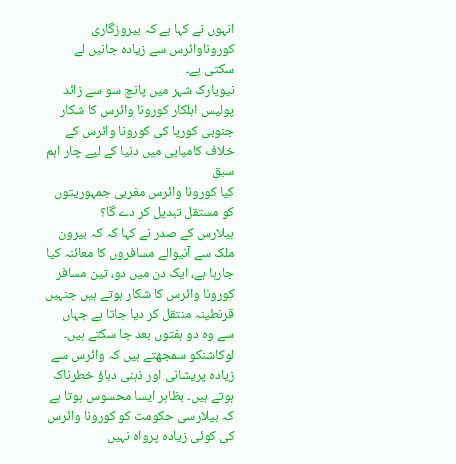انہوں نے کہا ہے کہ بیروزگاری کوروناوائرس سے زیادہ جانیں لے سکتی ہے۔
نیویارک شہر میں پانچ سو سے زائد پولیس اہلکار کورونا وائرس کا شکار
جنوبی کوریا کی کورونا وائرس کے خلاف کامیابی میں دنیا کے لیے چار اہم سبق
کیا کورونا وائرس مغربی جمہوریتوں کو مستقل تبدیل کر دے گا؟
بیلارس کے صدر نے کہا کہ کہ بیرون ملک سے آنیوالے مسافروں کا معائنہ کیا جارہا ہے، ایک دن میں دو، تین مسافر کورونا وائرس کا شکار ہوتے ہیں جنہیں قرنطینہ منتقل کر دیا جاتا ہے جہاں سے وہ دو ہفتوں بعد جا سکتے ہیں۔
لوکاشنکو سمجھتے ہیں کہ وائرس سے زیادہ پریشانی اور ذہنی دباؤ خطرناک ہوتے ہیں۔ بظاہر ایسا محسوس ہوتا ہے کہ بیلارسی حکومت کو کورونا وائرس کی کوئی زیادہ پرواہ نہیں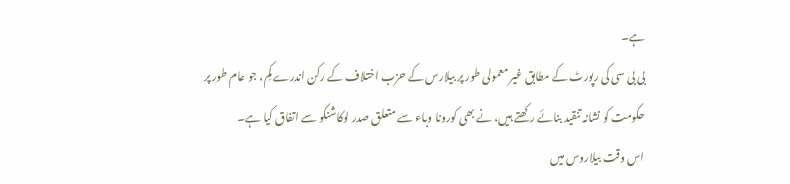ہے۔
بی بی سی کی رپورٹ کے مطابق غیر معمولی طور پر بیلارس کے حزب اختلاف کے رکن اندرے کِم، جو عام طور پر حکومت کو نشانہ تنقید بنائے رکھتے ہیں، نے بھی کورونا وباء سے متعلق صدر لوکاشنکو سے اتفاق کیا ہے۔
اس وقت بیلاروس میں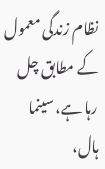نظام زندگی معمول کے مطابق چل رہا ہے، سینما ہال،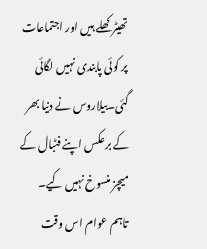تھیٹر کھلے ہیں اور اجتماعات پر کوئی پابندی نہیں لگائی گئی۔بیلاروس نے دنیا بھر کے برعکس اپنے فٹبال کے میچز منسوخ نہیں کیے۔
تاہم عوام اس وقت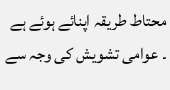محتاط طریقہ اپنائے ہوئے ہے ۔ عوامی تشویش کی وجہ سے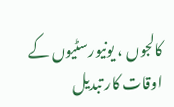کالجوں ، یونیورسٹیوں کے اوقات کار تبدیل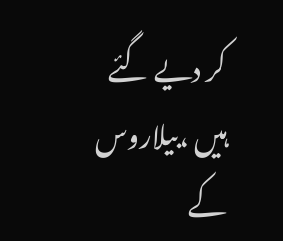کر دیے گئے ہیں ،بیلاروس کے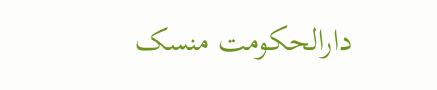دارالحکومت منسک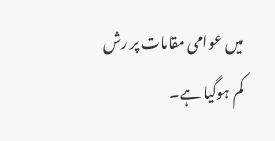میں عوامی مقامات پر رش کم ہوگیا ہے۔